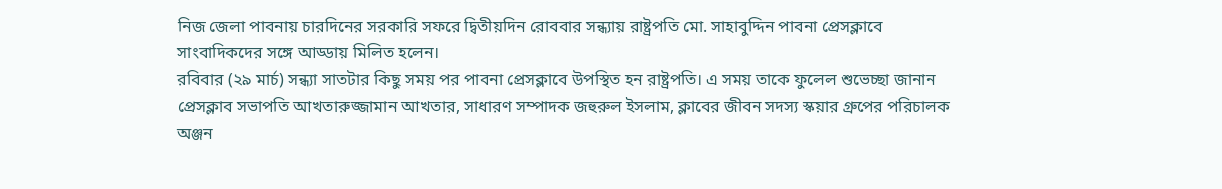নিজ জেলা পাবনায় চারদিনের সরকারি সফরে দ্বিতীয়দিন রোববার সন্ধ্যায় রাষ্ট্রপতি মো. সাহাবুদ্দিন পাবনা প্রেসক্লাবে সাংবাদিকদের সঙ্গে আড্ডায় মিলিত হলেন।
রবিবার (২৯ মার্চ) সন্ধ্যা সাতটার কিছু সময় পর পাবনা প্রেসক্লাবে উপস্থিত হন রাষ্ট্রপতি। এ সময় তাকে ফুলেল শুভেচ্ছা জানান প্রেসক্লাব সভাপতি আখতারুজ্জামান আখতার, সাধারণ সম্পাদক জহুরুল ইসলাম, ক্লাবের জীবন সদস্য স্কয়ার গ্রুপের পরিচালক অঞ্জন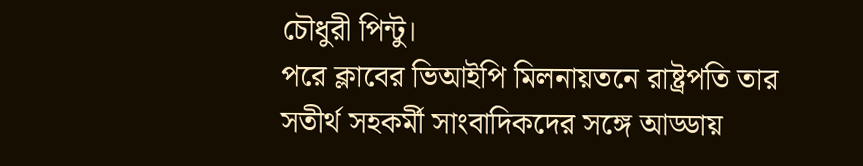চৌধুরী পিন্টু।
পরে ক্লাবের ভিআইপি মিলনায়তনে রাষ্ট্রপতি তার সতীর্থ সহকর্মী সাংবাদিকদের সঙ্গে আড্ডায়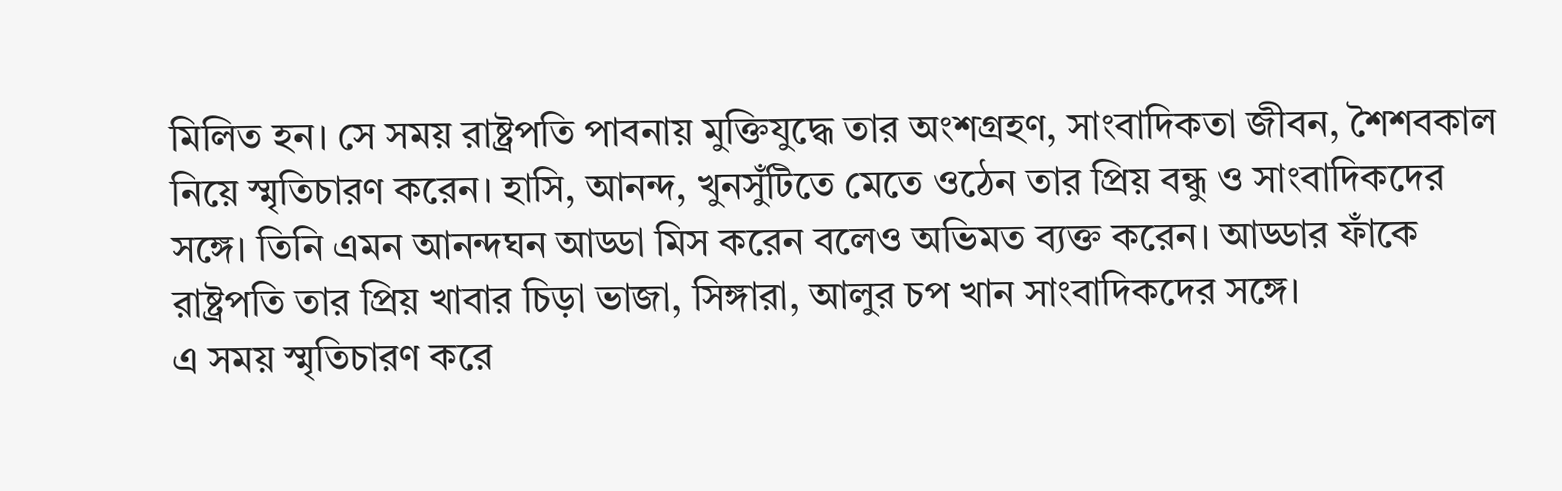মিলিত হন। সে সময় রাষ্ট্রপতি পাবনায় মুক্তিযুদ্ধে তার অংশগ্রহণ, সাংবাদিকতা জীবন, শৈশবকাল নিয়ে স্মৃতিচারণ করেন। হাসি, আনন্দ, খুনসুঁটিতে মেতে ওঠেন তার প্রিয় বন্ধু ও সাংবাদিকদের সঙ্গে। তিনি এমন আনন্দঘন আড্ডা মিস করেন বলেও অভিমত ব্যক্ত করেন। আড্ডার ফাঁকে রাষ্ট্রপতি তার প্রিয় খাবার চিড়া ভাজা, সিঙ্গারা, আলুর চপ খান সাংবাদিকদের সঙ্গে।
এ সময় স্মৃতিচারণ করে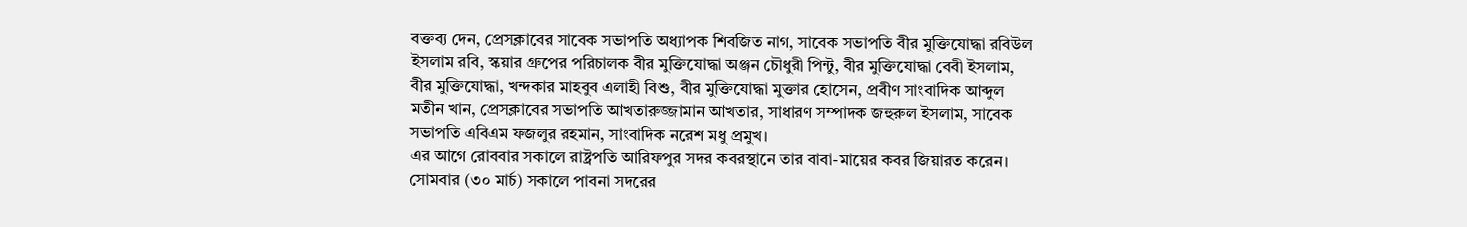বক্তব্য দেন, প্রেসক্লাবের সাবেক সভাপতি অধ্যাপক শিবজিত নাগ, সাবেক সভাপতি বীর মুক্তিযোদ্ধা রবিউল ইসলাম রবি, স্কয়ার গ্রুপের পরিচালক বীর মুক্তিযোদ্ধা অঞ্জন চৌধুরী পিন্টু, বীর মুক্তিযোদ্ধা বেবী ইসলাম, বীর মুক্তিযোদ্ধা, খন্দকার মাহবুব এলাহী বিশু, বীর মুক্তিযোদ্ধা মুক্তার হোসেন, প্রবীণ সাংবাদিক আব্দুল মতীন খান, প্রেসক্লাবের সভাপতি আখতারুজ্জামান আখতার, সাধারণ সম্পাদক জহুরুল ইসলাম, সাবেক সভাপতি এবিএম ফজলুর রহমান, সাংবাদিক নরেশ মধু প্রমুখ।
এর আগে রোববার সকালে রাষ্ট্রপতি আরিফপুর সদর কবরস্থানে তার বাবা-মায়ের কবর জিয়ারত করেন। সোমবার (৩০ মার্চ) সকালে পাবনা সদরের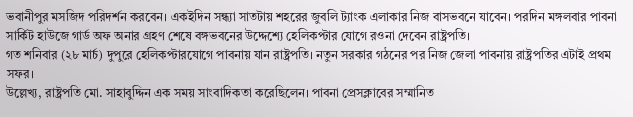ভবানীপুর মসজিদ পরিদর্শন করবেন। একইদিন সন্ধ্যা সাতটায় শহরের জুবলি ট্যাংক এলাকার নিজ বাসভবনে যাবেন। পরদিন মঙ্গলবার পাবনা সার্কিট হাউজে গার্ড অফ অনার গ্রহণ শেষে বঙ্গভবনের উদ্দেশ্যে হেলিকপ্টার যোগে রওনা দেবেন রাষ্ট্রপতি।
গত শনিবার (২৮ মার্চ) দুপুরে হেলিকপ্টারযোগে পাবনায় যান রাষ্ট্রপতি। নতুন সরকার গঠনের পর নিজ জেলা পাবনায় রাষ্ট্রপতির এটাই প্রথম সফর।
উল্লেখ্য, রাষ্ট্রপতি মো. সাহাবুদ্দিন এক সময় সাংবাদিকতা করেছিলেন। পাবনা প্রেসক্লাবের সম্মানিত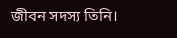জীবন সদস্য তিনি।